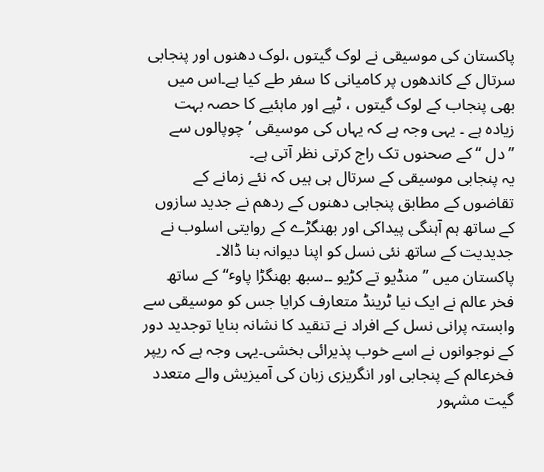پاکستان کی موسیقی نے لوک گیتوں ،لوک دھنوں اور پنجابی سرتال کے کاندھوں پر کامیانی کا سفر طے کیا ہے۔اس میں بھی پنجاب کے لوک گیتوں ، ٹپے اور ماہئیے کا حصہ بہت زیادہ ہے ۔ یہی وجہ ہے کہ یہاں کی موسیقی ’چوپالوں سے ”دل “ کے صحنوں تک راج کرتی نظر آتی ہے۔
یہ پنجابی موسیقی کے سرتال ہی ہیں کہ نئے زمانے کے تقاضوں کے مطابق پنجابی دھنوں کے ردھم نے جدید سازوں کے ساتھ ہم آہنگی پیداکی اور بھنگڑے کے روایتی اسلوب نے جدیدیت کے ساتھ نئی نسل کو اپنا دیوانہ بنا ڈالا۔
پاکستان میں ”منڈیو تے کڑیو ۔۔سبھ بھنگڑا پاوٴ“ کے ساتھ فخر عالم نے ایک نیا ٹرینڈ متعارف کرایا جس کو موسیقی سے وابستہ پرانی نسل کے افراد نے تنقید کا نشانہ بنایا توجدید دور کے نوجوانوں نے اسے خوب پذیرائی بخشی۔یہی وجہ ہے کہ ریپر فخرعالم کے پنجابی اور انگریزی زبان کی آمیزیش والے متعدد گیت مشہور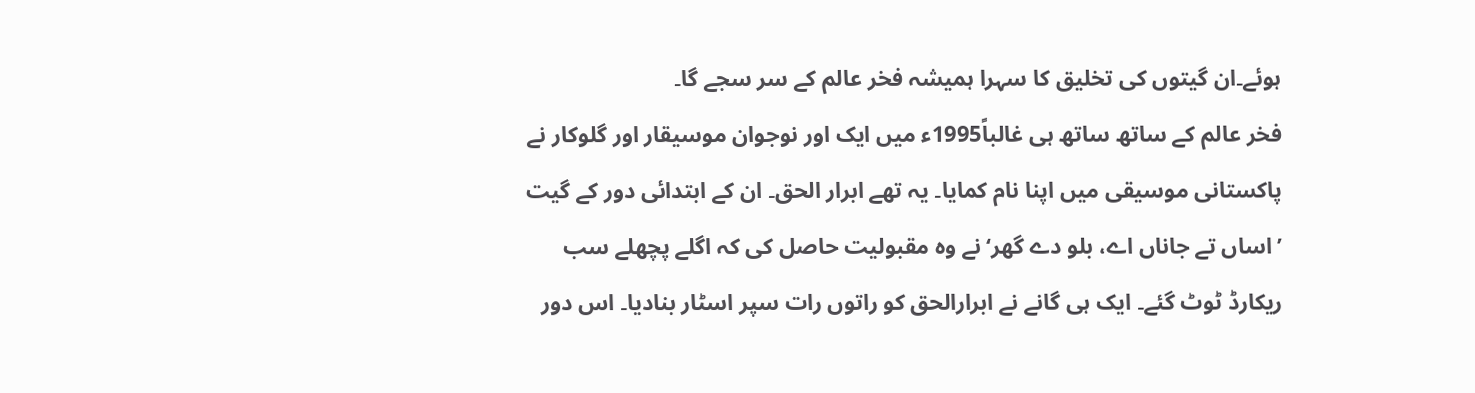ہوئے۔ان گیتوں کی تخلیق کا سہرا ہمیشہ فخر عالم کے سر سجے گا۔
فخر عالم کے ساتھ ساتھ ہی غالباً1995ء میں ایک اور نوجوان موسیقار اور گلوکار نے پاکستانی موسیقی میں اپنا نام کمایا۔ یہ تھے ابرار الحق۔ ان کے ابتدائی دور کے گیت ’اساں تے جاناں اے، بلو دے گھر‘نے وہ مقبولیت حاصل کی کہ اگلے پچھلے سب ریکارڈ ٹوٹ گئے۔ ایک ہی گانے نے ابرارالحق کو راتوں رات سپر اسٹار بنادیا۔ اس دور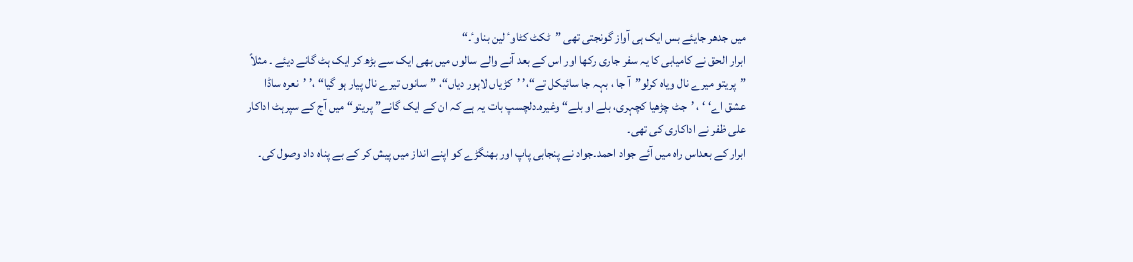میں جدھر جایئے بس ایک ہی آواز گونجتی تھی ”ٹکٹ کٹاوٴ لین بناوٴ۔“
ابرار الحق نے کامیابی کا یہ سفر جاری رکھا اور اس کے بعد آنے والے سالوں میں بھی ایک سے بڑھ کر ایک ہٹ گانے دیئے ۔ مثلاً ”پریتو میرے نال ویاہ کرلو”آ جا ، بہہ جا سائیکل تے“،’ ’کڑیاں لاہور دیاں“، ”سانوں تیرے نال پیار ہو گیا“ ،’ ’نعرہ ساڈا عشق اے‘ ‘ ، ’جٹ چڑھیا کچہری، بلے او بلے“ وغیرہ۔دلچسپ بات یہ ہے کہ ان کے ایک گانے” پریتو“ میں آج کے سپرہٹ اداکار علی ظفر نے اداکاری کی تھی۔
ابرار کے بعداس راہ میں آئے جواد احمد۔جواد نے پنجابی پاپ اور بھنگڑے کو اپنے انداز میں پیش کر کے بے پناہ داد وصول کی۔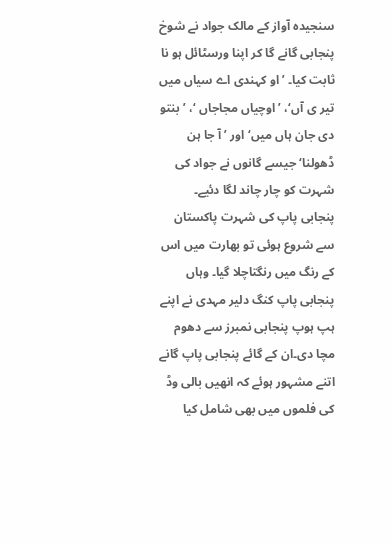سنجیدہ آواز کے مالک جواد نے شوخ پنجابی گانے گا کر اپنا ورسٹائل ہو نا ثابت کیا۔ ’او کہندی اے سیاں میں تیر ی آں‘، ’اوچیاں مجاجاں ‘، ’ بنتو دی جان ہاں میں‘ اور ’آ جا ہن ڈھولنا‘ جیسے گانوں نے جواد کی شہرت کو چار چاند لگا دئیے۔
پنجابی پاپ کی شہرت پاکستان سے شروع ہوئی تو بھارت میں اس کے رنگ میں رنگتاچلا گیا۔ وہاں پنجابی پاپ کنگ دلیر مہدی نے اپنے ہپ ہوپ پنجابی نمبرز سے دھوم مچا دی۔ان کے گائے پنجابی پاپ گانے اتنے مشہور ہوئے کہ انھیں بالی وڈ کی فلموں میں بھی شامل کیا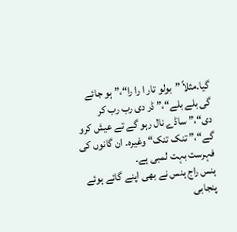گیا۔مثلاً ”بولو تار ا را را“،” ہو جائے گی بلے بلے“،” ڈر دی رب رب کر دی“،” ساڈے نال رہو گے تے عیش کرو گے“،” تنک تنک“ وغیرہ۔ ان گانوں کی فہرست بہت لمبی ہے۔
ہنس راج ہنس نے بھی اپنے گائے ہوئے پنجابی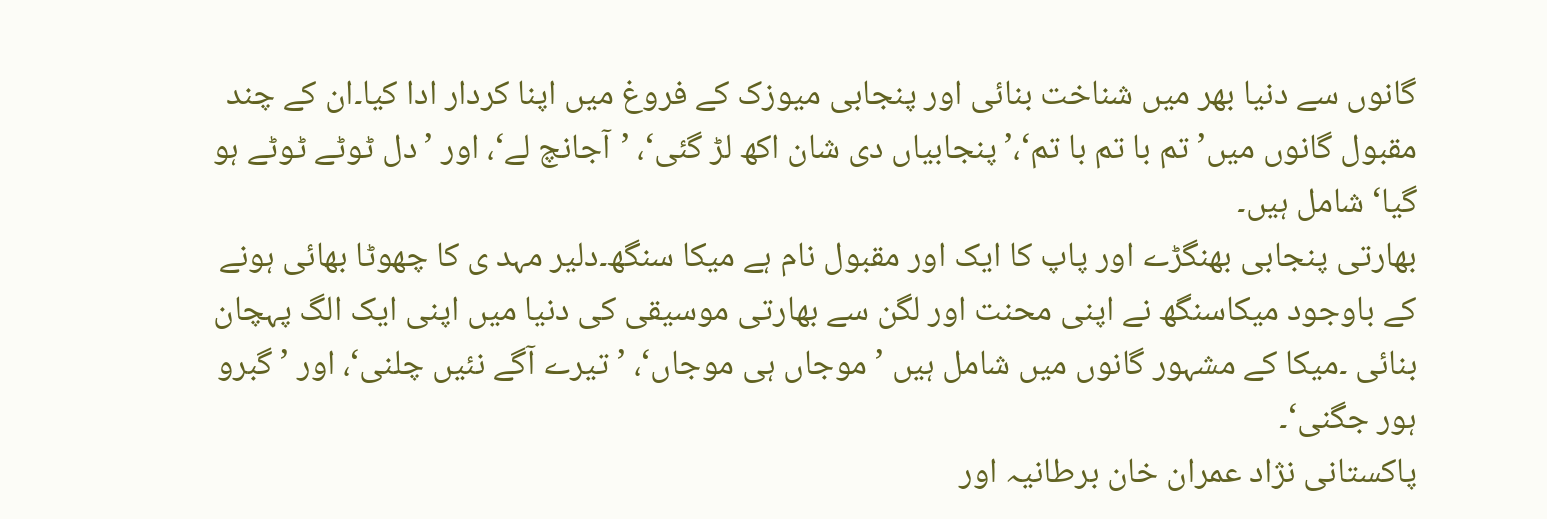گانوں سے دنیا بھر میں شناخت بنائی اور پنجابی میوزک کے فروغ میں اپنا کردار ادا کیا۔ان کے چند مقبول گانوں میں’ تم با تم با تم‘،’پنجابیاں دی شان اکھ لڑ گئی‘، ’آجانچ لے‘، اور ’دل ٹوٹے ٹوٹے ہو گیا‘ شامل ہیں۔
بھارتی پنجابی بھنگڑے اور پاپ کا ایک اور مقبول نام ہے میکا سنگھ۔دلیر مہد ی کا چھوٹا بھائی ہونے کے باوجود میکاسنگھ نے اپنی محنت اور لگن سے بھارتی موسیقی کی دنیا میں اپنی ایک الگ پہچان بنائی ۔میکا کے مشہور گانوں میں شامل ہیں ’ موجاں ہی موجاں‘، ’تیرے آگے نئیں چلنی‘، اور ’گبرو ہور جگنی‘۔
پاکستانی نژاد عمران خان برطانیہ اور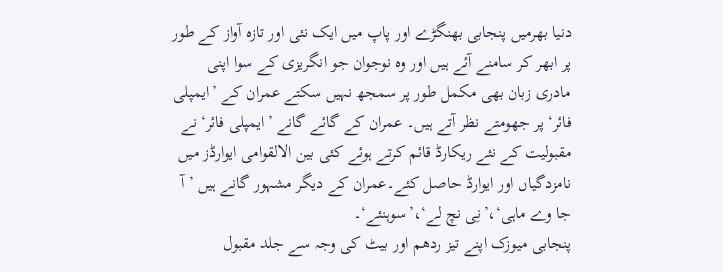دنیا بھرمیں پنجابی بھنگڑے اور پاپ میں ایک نئی اور تازہ آواز کے طور پر ابھر کر سامنے آئے ہیں اور وہ نوجوان جو انگریزی کے سوا اپنی مادری زبان بھی مکمل طور پر سمجھ نہیں سکتے عمران کے ’ایمپلی فائر‘ پر جھومتے نظر آتے ہیں۔ عمران کے گائے گانے ’ایمپلی فائر‘ نے مقبولیت کے نئے ریکارڈ قائم کرتے ہوئے کئی بین الالقوامی ایوارڈز میں نامزدگیاں اور ایوارڈ حاصل کئے۔عمران کے دیگر مشہور گانے ہیں ’ آ جا وے ماہی‘،’نِی نچ لے‘،’سوہنئے‘۔
پنجابی میوزک اپنے تیز ردھم اور بیٹ کی وجہ سے جلد مقبول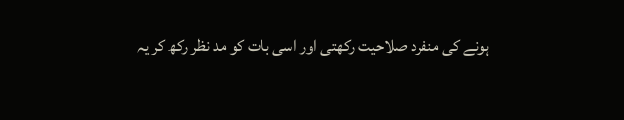ہونے کی منفرد صلاحیت رکھتی اور اسی بات کو مد نظر رکھ کر یہ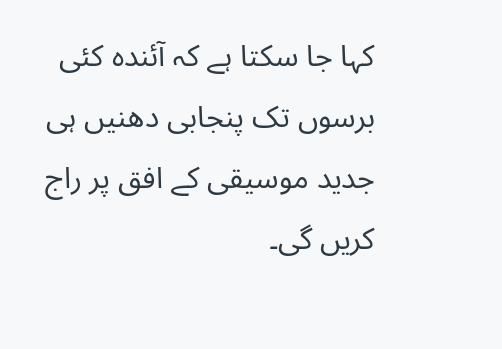کہا جا سکتا ہے کہ آئندہ کئی برسوں تک پنجابی دھنیں ہی جدید موسیقی کے افق پر راج کریں گی۔